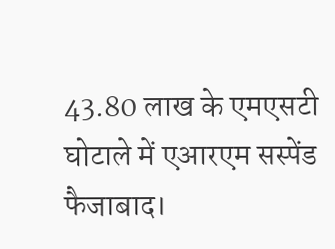43.80 लाख के एमएसटी घोटाले में एआरएम सस्पेंड
फैजाबाद।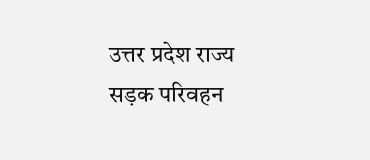उत्तर प्रदेश राज्य सड़क परिवहन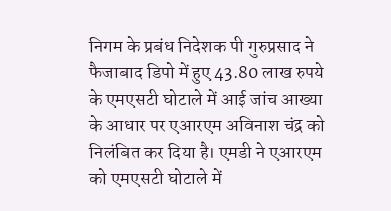निगम के प्रबंध निदेशक पी गुरुप्रसाद ने फैजाबाद डिपो में हुए 43.80 लाख रुपये के एमएसटी घोटाले में आई जांच आख्या के आधार पर एआरएम अविनाश चंद्र को निलंबित कर दिया है। एमडी ने एआरएम को एमएसटी घोटाले में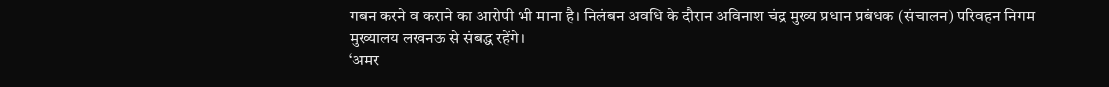गबन करने व कराने का आरोपी भी माना है। निलंबन अवधि के दौरान अविनाश चंद्र मुख्य प्रधान प्रबंधक (संचालन) परिवहन निगम मुख्यालय लखनऊ से संबद्ध रहेंगे।
‘अमर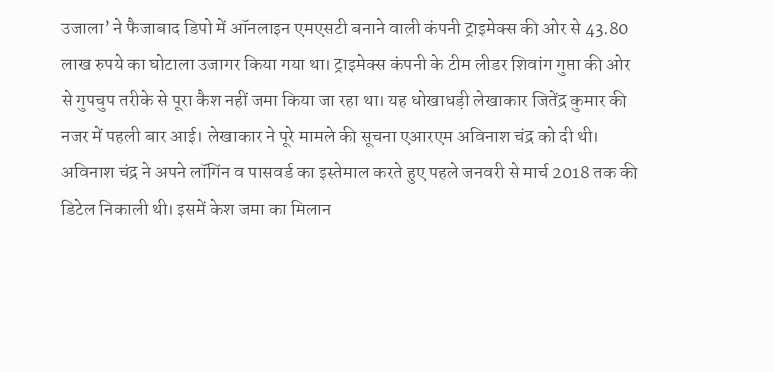उजाला’ ने फैजाबाद डिपो में ऑनलाइन एमएसटी बनाने वाली कंपनी ट्राइमेक्स की ओर से 43.80 लाख रुपये का घोटाला उजागर किया गया था। ट्राइमेक्स कंपनी के टीम लीडर शिवांग गुप्ता की ओर से गुपचुप तरीके से पूरा कैश नहीं जमा किया जा रहा था। यह धोखाधड़ी लेखाकार जितेंद्र कुमार की नजर में पहली बार आई। लेखाकार ने पूरे मामले की सूचना एआरएम अविनाश चंद्र को दी थी। अविनाश चंद्र ने अपने लॉगिंन व पासवर्ड का इस्तेमाल करते हुए पहले जनवरी से मार्च 2018 तक की डिटेल निकाली थी। इसमें केश जमा का मिलान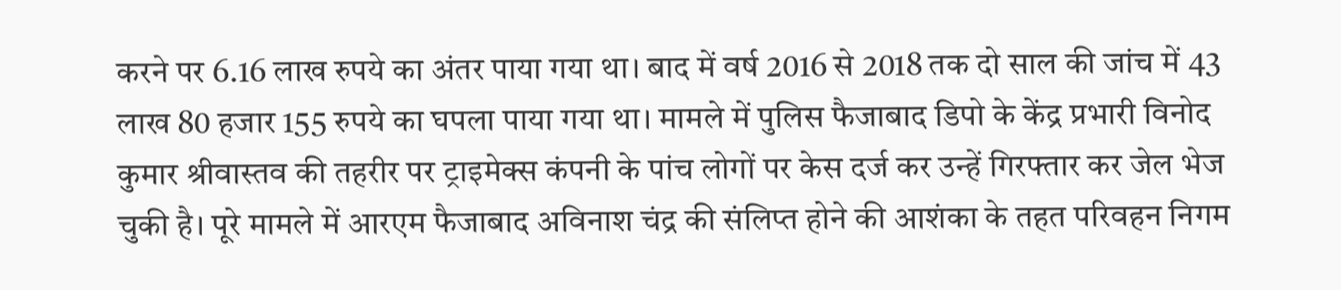करने पर 6.16 लाख रुपये का अंतर पाया गया था। बाद में वर्ष 2016 से 2018 तक दो साल की जांच में 43 लाख 80 हजार 155 रुपये का घपला पाया गया था। मामले में पुलिस फैजाबाद डिपो के केंद्र प्रभारी विनोद कुमार श्रीवास्तव की तहरीर पर ट्राइमेक्स कंपनी के पांच लोगों पर केस दर्ज कर उन्हें गिरफ्तार कर जेल भेज चुकी है। पूरे मामले में आरएम फैजाबाद अविनाश चंद्र की संलिप्त होने की आशंका के तहत परिवहन निगम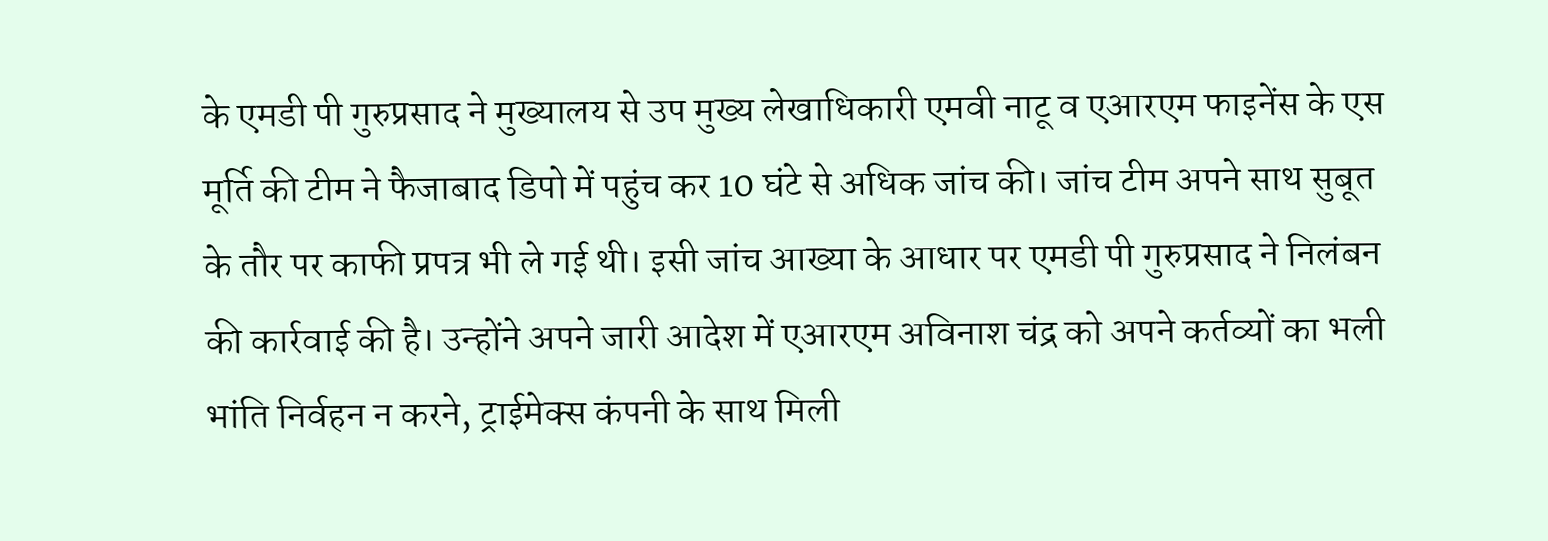के एमडी पी गुरुप्रसाद ने मुख्यालय से उप मुख्य लेखाधिकारी एमवी नाटू व एआरएम फाइनेंस के एस मूर्ति की टीम ने फैजाबाद डिपो में पहुंच कर 10 घंटे से अधिक जांच की। जांच टीम अपने साथ सुबूत के तौर पर काफी प्रपत्र भी ले गई थी। इसी जांच आख्या के आधार पर एमडी पी गुरुप्रसाद ने निलंबन की कार्रवाई की है। उन्होंने अपने जारी आदेश में एआरएम अविनाश चंद्र को अपने कर्तव्यों का भली भांति निर्वहन न करने, ट्राईमेक्स कंपनी के साथ मिली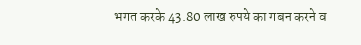भगत करके 43.80 लाख रुपये का गबन करने व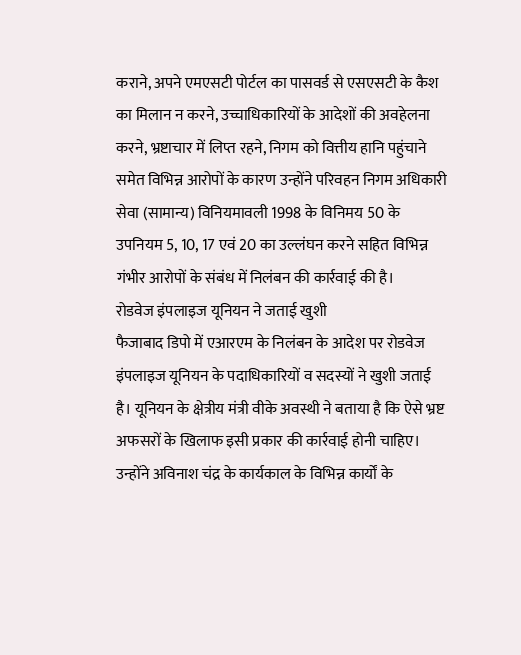कराने, अपने एमएसटी पोर्टल का पासवर्ड से एसएसटी के कैश का मिलान न करने, उच्चाधिकारियों के आदेशों की अवहेलना करने, भ्रष्टाचार में लिप्त रहने, निगम को वित्तीय हानि पहुंचाने समेत विभिन्न आरोपों के कारण उन्होंने परिवहन निगम अधिकारी सेवा (सामान्य) विनियमावली 1998 के विनिमय 50 के उपनियम 5, 10, 17 एवं 20 का उल्लंघन करने सहित विभिन्न गंभीर आरोपों के संबंध में निलंबन की कार्रवाई की है।
रोडवेज इंपलाइज यूनियन ने जताई खुशी
फैजाबाद डिपो में एआरएम के निलंबन के आदेश पर रोडवेज इंपलाइज यूनियन के पदाधिकारियों व सदस्यों ने खुशी जताई है। यूनियन के क्षेत्रीय मंत्री वीके अवस्थी ने बताया है कि ऐसे भ्रष्ट अफसरों के खिलाफ इसी प्रकार की कार्रवाई होनी चाहिए। उन्होंने अविनाश चंद्र के कार्यकाल के विभिन्न कार्यों के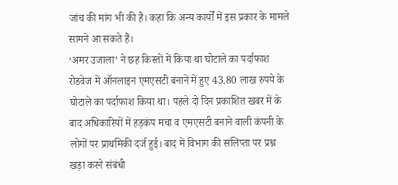जांच की मांग भी की है। कहा कि अन्य कार्यों में इस प्रकार के मामले सामने आ सकते हैं।
‘अमर उजाला’ ने छह किस्तों में किया था घोटाले का पर्दाफाश
रोडवेज में ऑनलाइन एमएसटी बनाने में हुए 43.80 लाख रुपये के घोटाले का पर्दाफाश किया था। पहले दो दिन प्रकाशित खबर में के बाद अधिकारियों में हड़कंप मचा व एमएसटी बनाने वाली कंपनी के लोगों पर प्राथमिकी दर्ज हुई। बाद में विभाग की संलिप्ता पर प्रश्न खड़ा करने संबंधी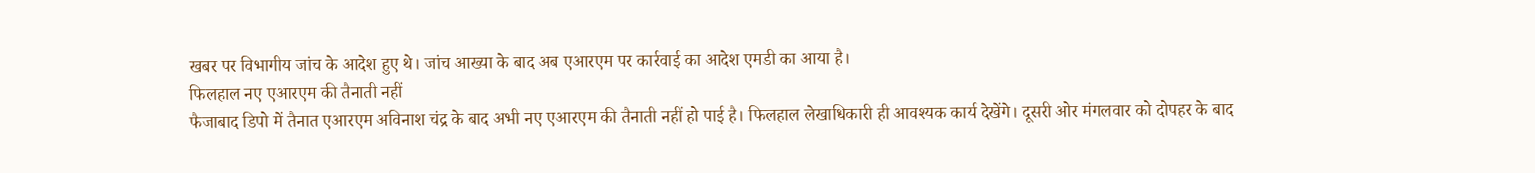खबर पर विभागीय जांच के आदेश हुए थे। जांच आख्या के बाद अब एआरएम पर कार्रवाई का आदेश एमडी का आया है।
फिलहाल नए एआरएम की तैनाती नहीं
फैजाबाद डिपो में तैनात एआरएम अविनाश चंद्र के बाद अभी नए एआरएम की तैनाती नहीं हो पाई है। फिलहाल लेखाधिकारी ही आवश्यक कार्य देखेंगे। दूसरी ओर मंगलवार को दोपहर के बाद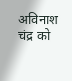अविनाश चंद्र को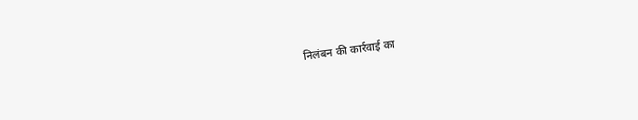निलंबन की कार्रवाई का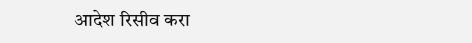आदेश रिसीव करा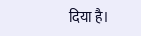दिया है।